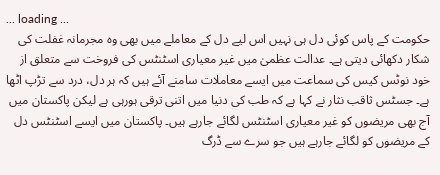... loading ...
حکومت کے پاس کوئی دل ہی نہیں اس لیے دل کے معاملے میں بھی وہ مجرمانہ غفلت کی شکار دکھائی دیتی ہے۔ عدالت عظمیٰ میں غیر معیاری اسٹنٹس کی فروخت سے متعلق از خود نوٹس کیس کی سماعت میں ایسے معاملات سامنے آئے ہیں کہ ہر دل، درد سے تڑپ اٹھا ہے۔ جسٹس ثاقب نثار نے کہا ہے کہ طب کی دنیا میں اتنی ترقی ہورہی ہے لیکن پاکستان میں آج بھی مریضوں کو غیر معیاری اسٹنٹس لگائے جارہے ہیں۔ پاکستان میں ایسے اسٹنٹس دل کے مریضوں کو لگائے جارہے ہیں جو سرے سے ڈرگ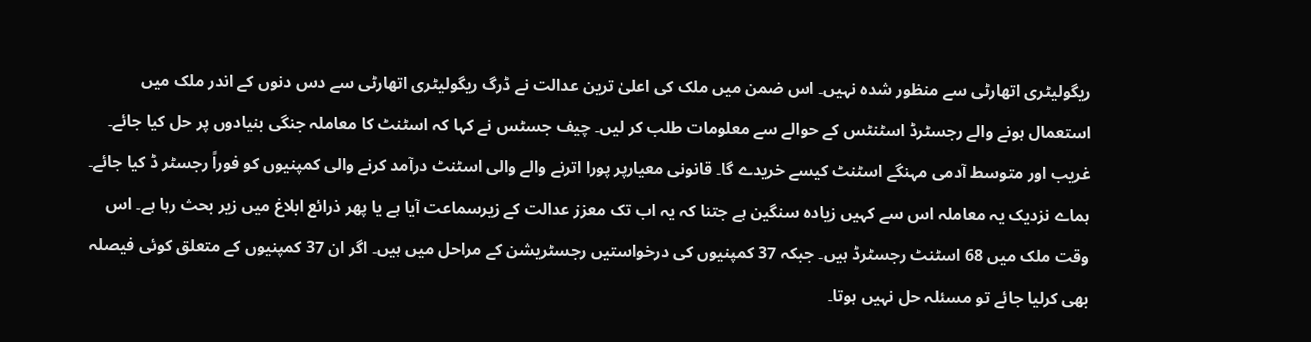ریگولیٹری اتھارٹی سے منظور شدہ نہیں۔ اس ضمن میں ملک کی اعلیٰ ترین عدالت نے ڈرگ ریگولیٹری اتھارٹی سے دس دنوں کے اندر ملک میں استعمال ہونے والے رجسٹرڈ اسٹنٹس کے حوالے سے معلومات طلب کر لیں۔ چیف جسٹس نے کہا کہ اسٹنٹ کا معاملہ جنگی بنیادوں پر حل کیا جائے۔ غریب اور متوسط آدمی مہنگے اسٹنٹ کیسے خریدے گا۔ قانونی معیارپر پورا اترنے والے والی اسٹنٹ درآمد کرنے والی کمپنیوں کو فوراً رجسٹر ڈ کیا جائے۔ ہماے نزدیک یہ معاملہ اس سے کہیں زیادہ سنگین ہے جتنا کہ یہ اب تک معزز عدالت کے زیرسماعت آیا ہے یا پھر ذرائع ابلاغ میں زیر بحث رہا ہے۔ اس وقت ملک میں 68 اسٹنٹ رجسٹرڈ ہیں۔ جبکہ 37 کمپنیوں کی درخواستیں رجسٹریشن کے مراحل میں ہیں۔ اگر ان 37 کمپنیوں کے متعلق کوئی فیصلہ بھی کرلیا جائے تو مسئلہ حل نہیں ہوتا۔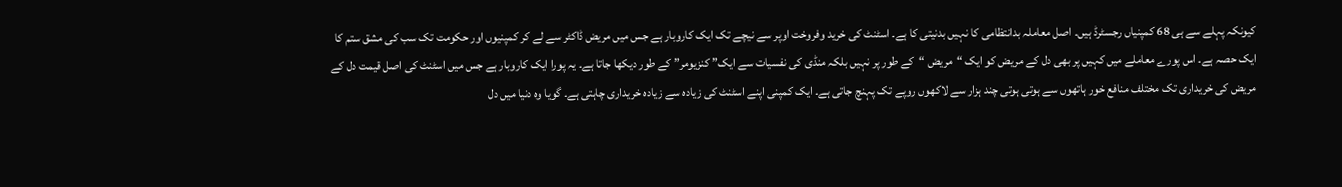کیونکہ پہلے سے ہی 68 کمپنیاں رجسٹرڈ ہیں۔ اصل معاملہ بدانتظامی کا نہیں بدنیتی کا ہے۔ اسٹنٹ کی خرید وفروخت اوپر سے نیچے تک ایک کاروبار ہے جس میں مریض ڈاکٹر سے لے کر کمپنیوں اور حکومت تک سب کی مشق ستم کا ایک حصہ ہے۔ اس پورے معاملے میں کہیں پر بھی دل کے مریض کو ایک “مریض “کے طور پر نہیں بلکہ منڈی کی نفسیات سے ایک” کنزیومر” کے طور دیکھا جاتا ہے۔ یہ پورا ایک کاروبار ہے جس میں اسٹنٹ کی اصل قیمت دل کے مریض کی خریداری تک مختلف منافع خور ہاتھوں سے ہوتی ہوتی چند ہزار سے لاکھوں روپے تک پہنچ جاتی ہے۔ ایک کمپنی اپنے اسٹنٹ کی زیادہ سے زیادہ خریداری چاہتی ہے۔ گویا وہ دنیا میں دل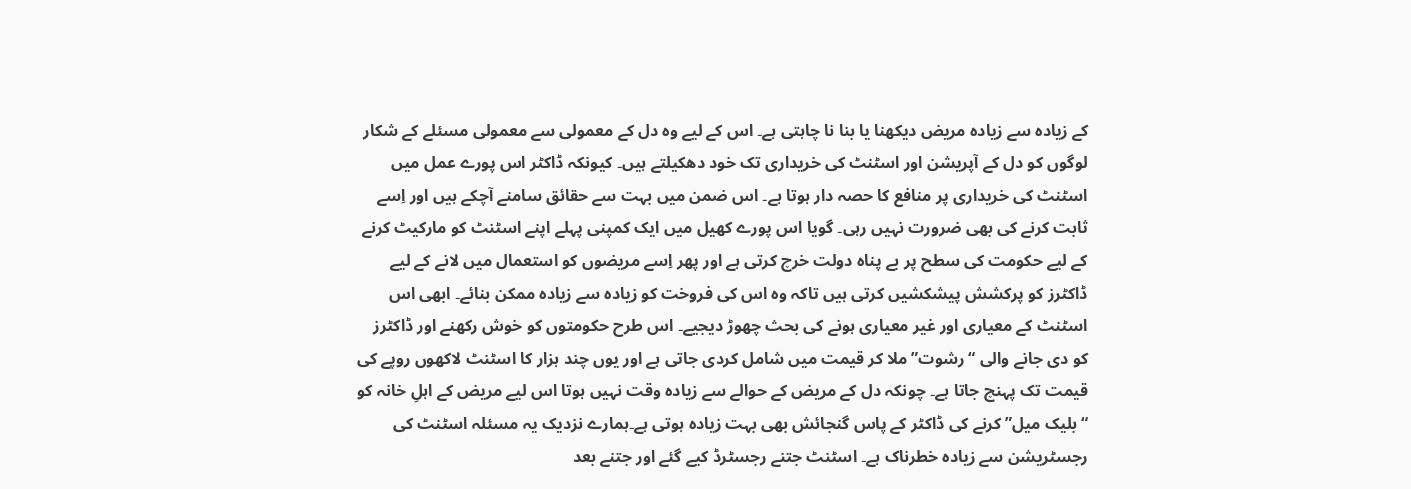کے زیادہ سے زیادہ مریض دیکھنا یا بنا نا چاہتی ہے۔ اس کے لیے وہ دل کے معمولی سے معمولی مسئلے کے شکار لوگوں کو دل کے آپریشن اور اسٹنٹ کی خریداری تک خود دھکیلتے ہیں۔ کیونکہ ڈاکٹر اس پورے عمل میں اسٹنٹ کی خریداری پر منافع کا حصہ دار ہوتا ہے۔ اس ضمن میں بہت سے حقائق سامنے آچکے ہیں اور اِسے ثابت کرنے کی بھی ضرورت نہیں رہی۔ گویا اس پورے کھیل میں ایک کمپنی پہلے اپنے اسٹنٹ کو مارکیٹ کرنے کے لیے حکومت کی سطح پر بے پناہ دولت خرچ کرتی ہے اور پھر اِسے مریضوں کو استعمال میں لانے کے لیے ڈاکٹرز کو پرکشش پیشکشیں کرتی ہیں تاکہ وہ اس کی فروخت کو زیادہ سے زیادہ ممکن بنائے۔ ابھی اس اسٹنٹ کے معیاری اور غیر معیاری ہونے کی بحث چھوڑ دیجیے۔ اس طرح حکومتوں کو خوش رکھنے اور ڈاکٹرز کو دی جانے والی “رشوت” ملا کر قیمت میں شامل کردی جاتی ہے اور یوں چند ہزار کا اسٹنٹ لاکھوں روپے کی قیمت تک پہنچ جاتا ہے۔ چونکہ دل کے مریض کے حوالے سے زیادہ وقت نہیں ہوتا اس لیے مریض کے اہلِ خانہ کو “بلیک میل” کرنے کی ڈاکٹر کے پاس گنجائش بھی بہت زیادہ ہوتی ہے۔ہمارے نزدیک یہ مسئلہ اسٹنٹ کی رجسٹریشن سے زیادہ خطرناک ہے۔ اسٹنٹ جتنے رجسٹرڈ کیے گئے اور جتنے بعد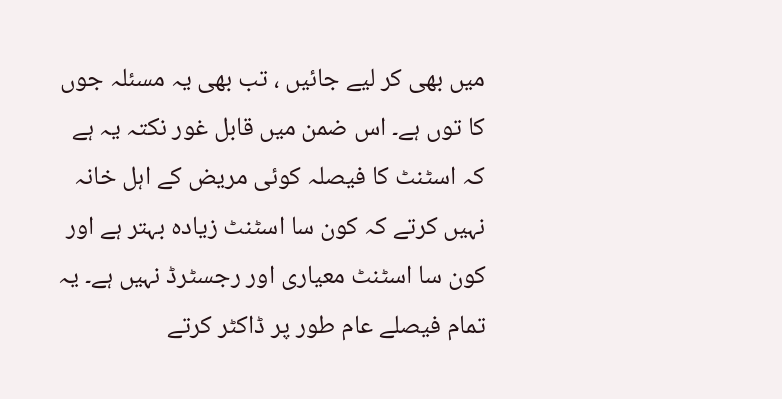میں بھی کر لیے جائیں ، تب بھی یہ مسئلہ جوں کا توں ہے۔ اس ضمن میں قابل غور نکتہ یہ ہے کہ اسٹنٹ کا فیصلہ کوئی مریض کے اہل خانہ نہیں کرتے کہ کون سا اسٹنٹ زیادہ بہتر ہے اور کون سا اسٹنٹ معیاری اور رجسٹرڈ نہیں ہے۔ یہ تمام فیصلے عام طور پر ڈاکٹر کرتے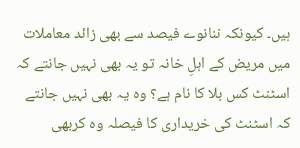ہیں۔ کیونکہ ننانوے فیصد سے بھی زائد معاملات میں مریض کے اہلِ خانہ تو یہ بھی نہیں جانتے کہ اسٹنٹ کس بلا کا نام ہے؟ وہ یہ بھی نہیں جانتے کہ اسٹنٹ کی خریداری کا فیصلہ وہ کربھی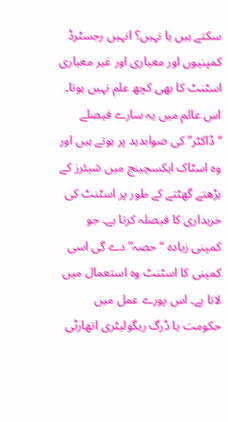سکتے ہیں یا نہیں؟ انہیں رجسٹرڈ کمپنیوں اور معیاری اور غیر معیاری اسٹنٹ کا بھی کچھ علم نہیں ہوتا۔ اس عالم میں یہ سارے فیصلے “ڈاکٹر” کی صوابدید پر ہوتے ہیں اور وہ اسٹاک ایکسچینج میں شیئرز کے بڑھتے گھٹتے کے طور پر اسٹنٹ کی خریداری کا فیصلہ کرتا ہے۔ جو کمپنی زیادہ “حصہ” دے گی اسی کمپنی کا اسٹنٹ وہ استعمال میں لاتا ہے۔ اس پورے عمل میں حکومت یا ڈرگ ریگولیٹری اتھارٹی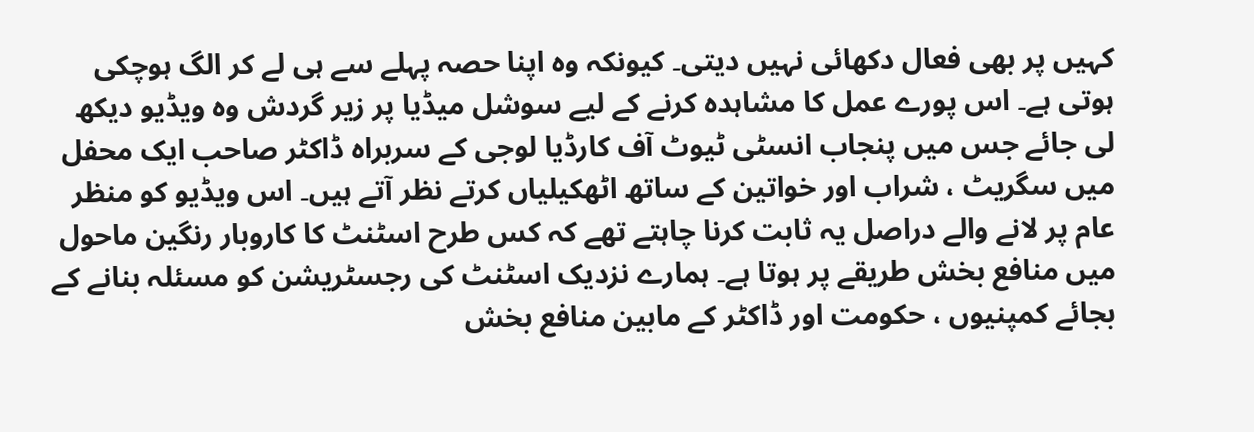کہیں پر بھی فعال دکھائی نہیں دیتی۔ کیونکہ وہ اپنا حصہ پہلے سے ہی لے کر الگ ہوچکی ہوتی ہے۔ اس پورے عمل کا مشاہدہ کرنے کے لیے سوشل میڈیا پر زیر گردش وہ ویڈیو دیکھ لی جائے جس میں پنجاب انسٹی ٹیوٹ آف کارڈیا لوجی کے سربراہ ڈاکٹر صاحب ایک محفل میں سگریٹ ، شراب اور خواتین کے ساتھ اٹھکیلیاں کرتے نظر آتے ہیں۔ اس ویڈیو کو منظر عام پر لانے والے دراصل یہ ثابت کرنا چاہتے تھے کہ کس طرح اسٹنٹ کا کاروبار رنگین ماحول میں منافع بخش طریقے پر ہوتا ہے۔ ہمارے نزدیک اسٹنٹ کی رجسٹریشن کو مسئلہ بنانے کے بجائے کمپنیوں ، حکومت اور ڈاکٹر کے مابین منافع بخش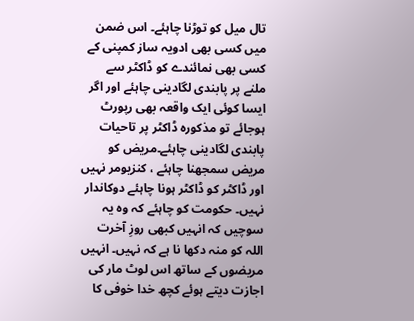تال میل کو توڑنا چاہئے۔ اس ضمن میں کسی بھی ادویہ ساز کمپنی کے کسی بھی نمائندے کو ڈاکٹر سے ملنے پر پابندی لگادینی چاہئے اور اگر ایسا کوئی ایک واقعہ بھی رپورٹ ہوجائے تو مذکورہ ڈاکٹر پر تاحیات پابندی لگادینی چاہئے۔مریض کو مریض سمجھنا چاہئے ، کنزیومر نہیں اور ڈاکٹر کو ڈاکٹر ہونا چاہئے دوکاندار نہیں۔ حکومت کو چاہئے کہ وہ یہ سوچیں کہ انہیں کبھی روزِ آخرت اللہ کو منہ دکھا نا ہے کہ نہیں۔ انہیں مریضوں کے ساتھ اس لوٹ مار کی اجازت دیتے ہوئے کچھ خدا خوفی کا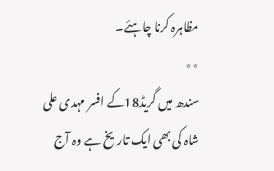مظاہرہ کرنا چاہئے۔
٭٭
سندھ میں گریڈ18کے افسر مہدی علی شاہ کی بھی ایک تاریخ ہے وہ آج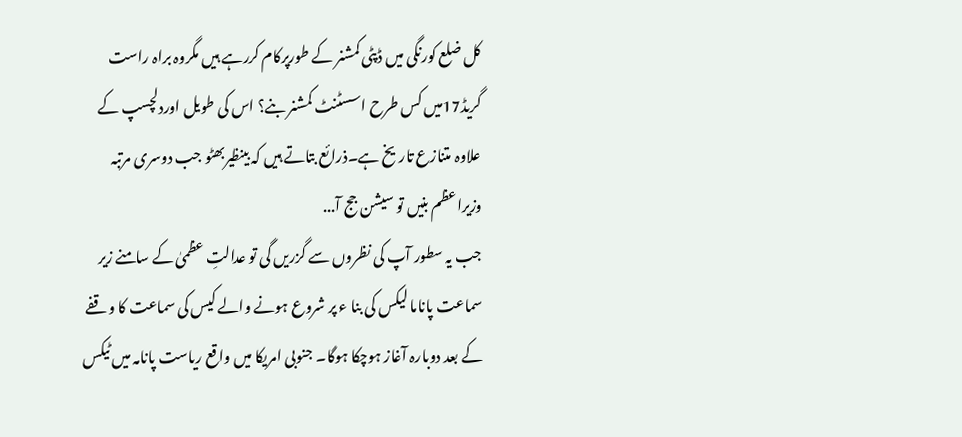کل ضلع کورنگی میں ڈپٹی کمشنر کے طورپرکام کررہے ہیں مگروہ براہ راست گریڈ17میں کس طرح اسسٹنٹ کمشنر بنے؟ اس کی طویل اوردلچسپ کے علاوہ متنازع تاریخ ہے۔ذرائع بتاتے ہیں کہ بینظیربھٹو جب دوسری مرتبہ وزیراعظم بنیں تو سیشن جج آ...
جب یہ سطور آپ کی نظروں سے گزریں گی تو عدالتِ عظمیٰ کے سامنے زیر سماعت پاناما لیکس کی بنا ء پر شروع ہونے والے کیس کی سماعت کا وقفے کے بعد دوبارہ آغاز ہوچکا ہوگا۔ جنوبی امریکا میں واقع ریاست پانامہ میں ٹیکس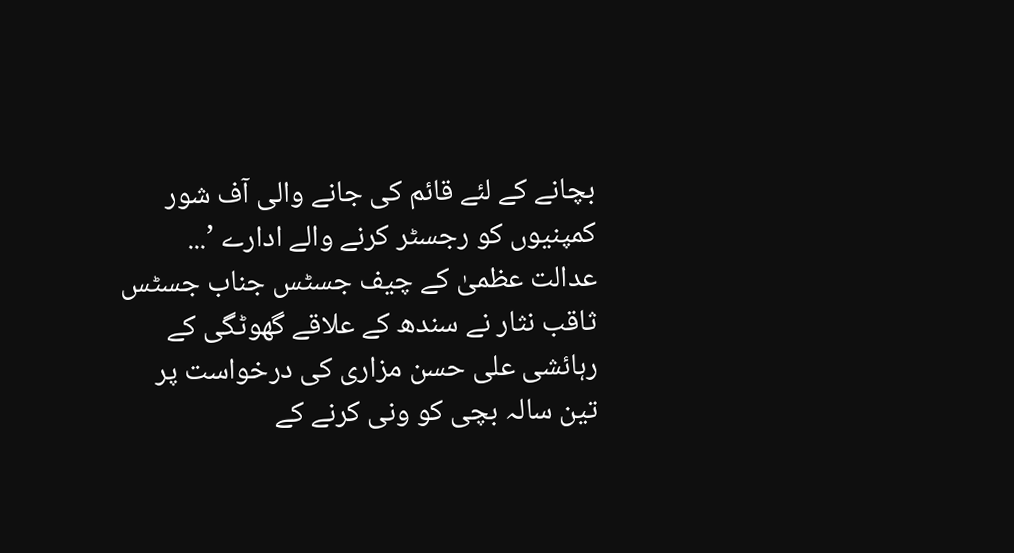بچانے کے لئے قائم کی جانے والی آف شور کمپنیوں کو رجسٹر کرنے والے ادارے ’...
عدالت عظمیٰ کے چیف جسٹس جناب جسٹس ثاقب نثار نے سندھ کے علاقے گھوٹگی کے رہائشی علی حسن مزاری کی درخواست پر تین سالہ بچی کو ونی کرنے کے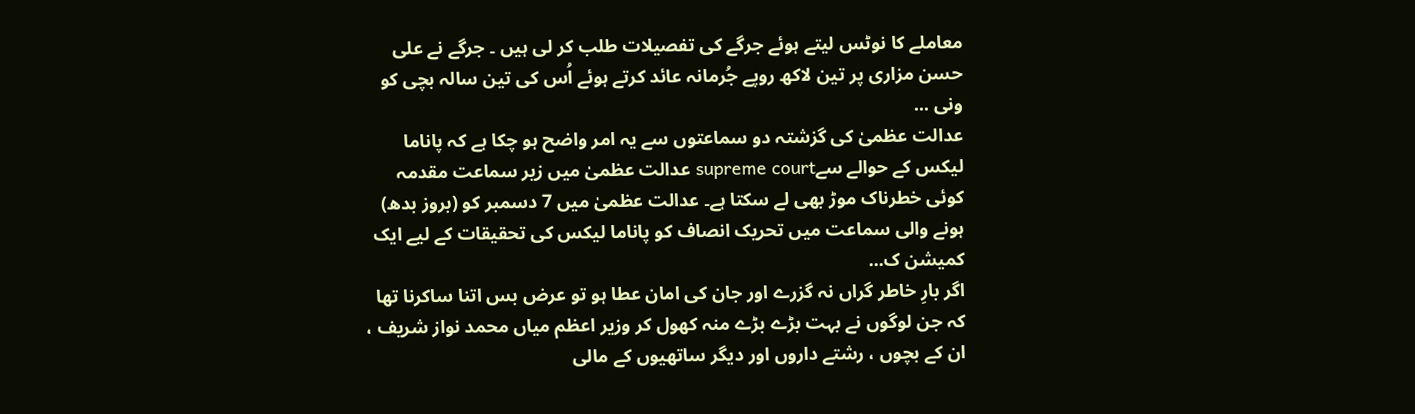معاملے کا نوٹس لیتے ہوئے جرگے کی تفصیلات طلب کر لی ہیں ۔ جرگے نے علی حسن مزاری پر تین لاکھ روپے جُرمانہ عائد کرتے ہوئے اُس کی تین سالہ بچی کو ونی ...
عدالت عظمیٰ کی گزشتہ دو سماعتوں سے یہ امر واضح ہو چکا ہے کہ پاناما لیکس کے حوالے سےsupreme court عدالت عظمیٰ میں زیر سماعت مقدمہ کوئی خطرناک موڑ بھی لے سکتا ہے۔ عدالت عظمیٰ میں 7 دسمبر کو (بروز بدھ) ہونے والی سماعت میں تحریک انصاف کو پاناما لیکس کی تحقیقات کے لیے ایک کمیشن ک...
اگر بارِ خاطر گراں نہ گزرے اور جان کی امان عطا ہو تو عرض بس اتنا ساکرنا تھا کہ جن لوگوں نے بہت بڑے بڑے منہ کھول کر وزیر اعظم میاں محمد نواز شریف ، ان کے بچوں ، رشتے داروں اور دیگر ساتھیوں کے مالی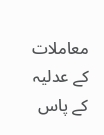معاملات کے عدلیہ کے پاس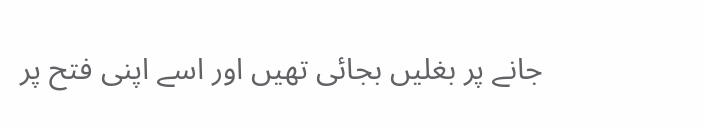جانے پر بغلیں بجائی تھیں اور اسے اپنی فتح پر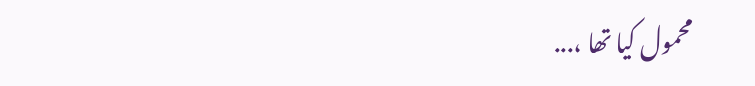محمول کیا تھا ،...